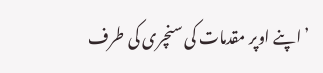’اپنے اوپر مقدمات کی سنچری کی طرف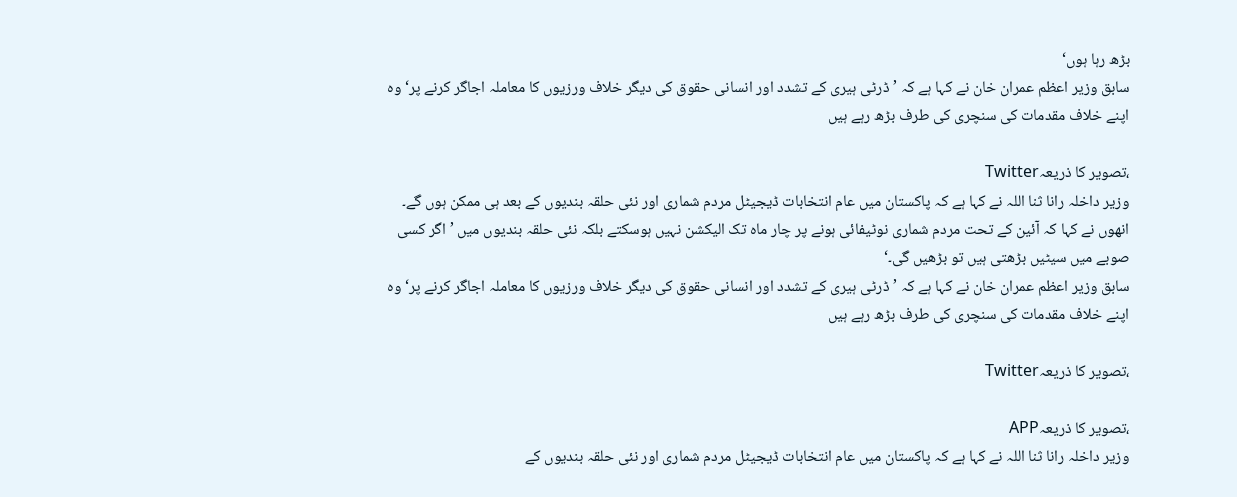بڑھ رہا ہوں‘
سابق وزیر اعظم عمران خان نے کہا ہے کہ ’ڈرٹی ہیری کے تشدد اور انسانی حقوق کی دیگر خلاف ورزیوں کا معاملہ اجاگر کرنے پر‘ وہ اپنے خلاف مقدمات کی سنچری کی طرف بڑھ رہے ہیں

،تصویر کا ذریعہTwitter
وزیر داخلہ رانا ثنا اللہ نے کہا ہے کہ پاکستان میں عام انتخابات ڈیجیٹل مردم شماری اور نئی حلقہ بندیوں کے بعد ہی ممکن ہوں گے۔ انھوں نے کہا کہ آئین کے تحت مردم شماری نوٹیفائی ہونے پر چار ماہ تک الیکشن نہیں ہوسکتے بلکہ نئی حلقہ بندیوں میں ’اگر کسی صوبے میں سیٹیں بڑھتی ہیں تو بڑھیں گی۔‘
سابق وزیر اعظم عمران خان نے کہا ہے کہ ’ڈرٹی ہیری کے تشدد اور انسانی حقوق کی دیگر خلاف ورزیوں کا معاملہ اجاگر کرنے پر‘ وہ اپنے خلاف مقدمات کی سنچری کی طرف بڑھ رہے ہیں

،تصویر کا ذریعہTwitter

،تصویر کا ذریعہAPP
وزیر داخلہ رانا ثنا اللہ نے کہا ہے کہ پاکستان میں عام انتخابات ڈیجیٹل مردم شماری اور نئی حلقہ بندیوں کے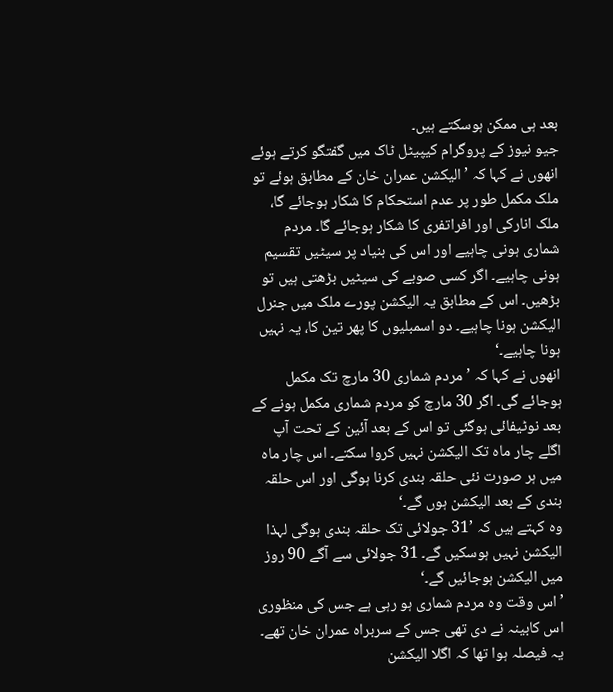بعد ہی ممکن ہوسکتے ہیں۔
جیو نیوز کے پروگرام کیپیٹل ٹاک میں گفتگو کرتے ہوئے انھوں نے کہا کہ ’الیکشن عمران خان کے مطابق ہوئے تو ملک مکمل طور پر عدم استحکام کا شکار ہوجائے گا، ملک انارکی اور افراتفری کا شکار ہوجائے گا۔ مردم شماری ہونی چاہیے اور اس کی بنیاد پر سیٹیں تقسیم ہونی چاہیے۔ اگر کسی صوبے کی سیٹیں بڑھتی ہیں تو بڑھیں۔ اس کے مطابق یہ الیکشن پورے ملک میں جنرل الیکشن ہونا چاہیے۔ دو اسمبلیوں کا پھر تین کا، یہ نہیں ہونا چاہیے۔‘
انھوں نے کہا کہ ’مردم شماری 30 مارچ تک مکمل ہوجائے گی۔ اگر 30 مارچ کو مردم شماری مکمل ہونے کے بعد نوٹیفائی ہوگئی تو اس کے بعد آئین کے تحت آپ اگلے چار ماہ تک الیکشن نہیں کروا سکتے۔ اس چار ماہ میں ہر صورت نئی حلقہ بندی کرنا ہوگی اور اس حلقہ بندی کے بعد الیکشن ہوں گے۔‘
وہ کہتے ہیں کہ ’31 جولائی تک حلقہ بندی ہوگی لہذا الیکشن نہیں ہوسکیں گے۔ 31 جولائی سے آگے 90 روز میں الیکشن ہوجائیں گے۔‘
’اس وقت وہ مردم شماری ہو رہی ہے جس کی منظوری اس کابینہ نے دی تھی جس کے سربراہ عمران خان تھے۔ یہ فیصلہ ہوا تھا کہ اگلا الیکشن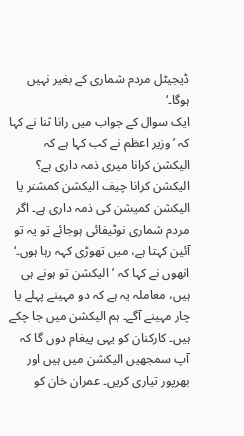ڈیجیٹل مردم شماری کے بغیر نہیں ہوگا۔‘
ایک سوال کے جواب میں رانا ثنا نے کہا کہ ’وزیر اعظم نے کب کہا ہے کہ الیکشن کرانا میری ذمہ داری ہے؟ الیکشن کرانا چیف الیکشن کمشنر یا الیکشن کمیشن کی ذمہ داری ہے۔ اگر مردم شماری نوٹیفائی ہوجائے تو یہ تو آئین کہتا ہے، میں تھوڑی کہہ رہا ہوں۔‘
انھوں نے کہا کہ ’الیکشن تو ہونے ہی ہیں، معاملہ یہ ہے کہ دو مہینے پہلے یا چار مہینے آگے۔ ہم الیکشن میں جا چکے ہیں۔ کارکنان کو یہی پیغام دوں گا کہ آپ سمجھیں الیکشن میں ہیں اور بھرپور تیاری کریں۔ عمران خان کو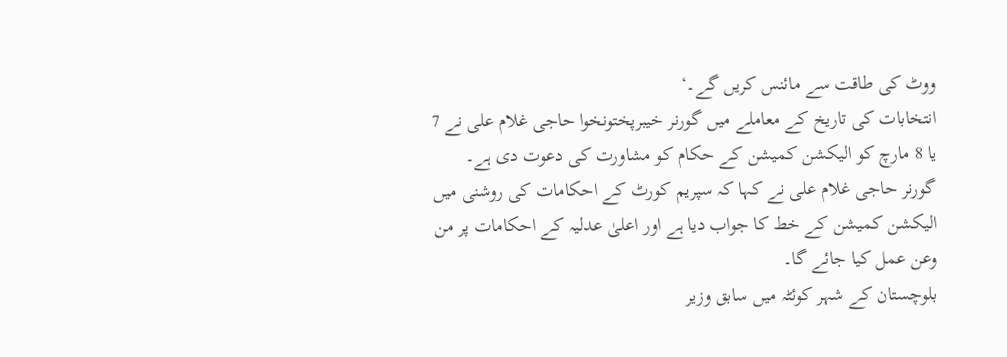ووٹ کی طاقت سے مائنس کریں گے۔‘
انتخابات کی تاریخ کے معاملے میں گورنر خیبرپختونخوا حاجی غلام علی نے 7 یا 8 مارچ کو الیکشن کمیشن کے حکام کو مشاورت کی دعوت دی ہے۔
گورنر حاجی غلام علی نے کہا کہ سپریم کورٹ کے احکامات کی روشنی میں الیکشن کمیشن کے خط کا جواب دیا ہے اور اعلیٰ عدلیہ کے احکامات پر من وعن عمل کیا جائے گا۔
بلوچستان کے شہر کوئٹہ میں سابق وزیر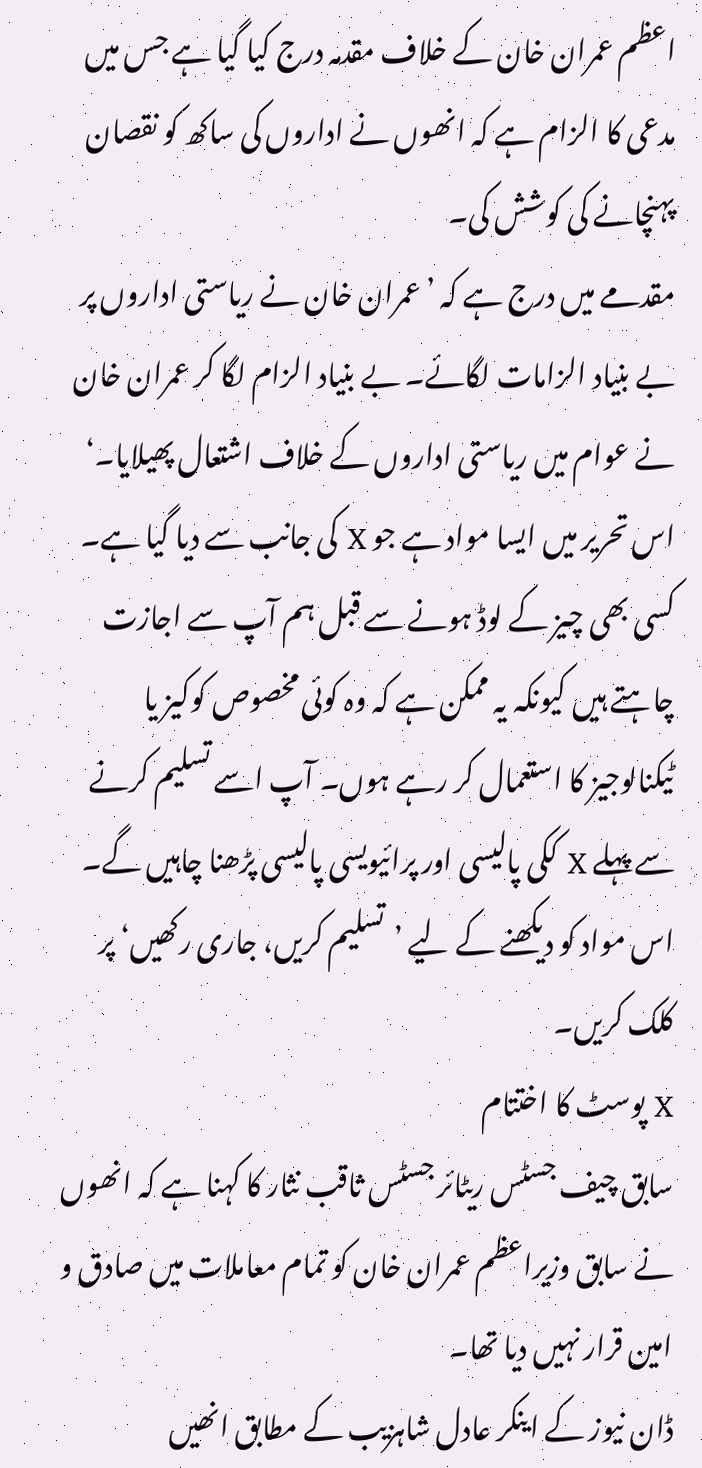اعظم عمران خان کے خلاف مقدمہ درج کیا گیا ہے جس میں مدعی کا الزام ہے کہ انھوں نے اداروں کی ساکھ کو نقصان پہنچانے کی کوشش کی۔
مقدمے میں درج ہے کہ ’عمران خان نے ریاستی اداروں پر بے بنیاد الزامات لگائے۔ بے بنیاد الزام لگا کر عمران خان نے عوام میں ریاستی اداروں کے خلاف اشتعال پھیلایا۔‘
اس تحریر میں ایسا مواد ہے جو X کی جانب سے دیا گیا ہے۔ کسی بھی چیز کے لوڈ ہونے سے قبل ہم آپ سے اجازت چاہتے ہیں کیونکہ یہ ممکن ہے کہ وہ کوئی مخصوص کوکیز یا ٹیکنالوجیز کا استعمال کر رہے ہوں۔ آپ اسے تسلیم کرنے سے پہلے X ککی پالیسی اور پرائیویسی پالیسی پڑھنا چاہیں گے۔ اس مواد کو دیکھنے کے لیے ’تسلیم کریں، جاری رکھیں‘ پر کلک کریں۔
X پوسٹ کا اختتام
سابق چیف جسٹس ریٹائر جسٹس ثاقب نثار کا کہنا ہے کہ انھوں نے سابق وزیراعظم عمران خان کو تمام معاملات میں صادق و امین قرار نہیں دیا تھا۔
ڈان نیوز کے اینکر عادل شاہزیب کے مطابق انھیں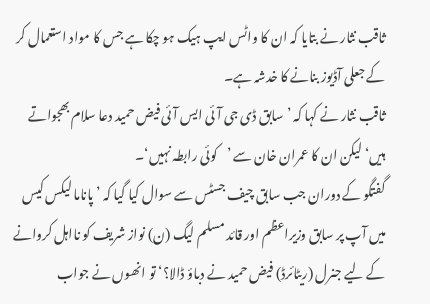ثاقب نثار نے بتایا کہ ان کا واٹس ایپ ہیک ہو چکا ہے جس کا مواد استعمال کر کے جعلی آڈیوز بنانے کا خدشہ ہے۔
ثاقب نثار نے کہا کہ ’سابق ڈی جی آئی ایس آئی فیض حمید دعا سلام بھجواتے ہیں‘ لیکن ان کا عمران خان سے ’کوئی رابطہ نہیں‘۔
گفتگو کے دوران جب سابق چیف جسٹس سے سوال کیا گیا کہ ’پاناما لیکس کیس میں آپ پر سابق وزیراعظم اور قائد مسلم لیگ (ن) نواز شریف کو نااہل کروانے کے لیے جنرل (ریٹائرڈ) فیض حمید نے دباؤ ڈالا؟‘ تو انھوں نے جواب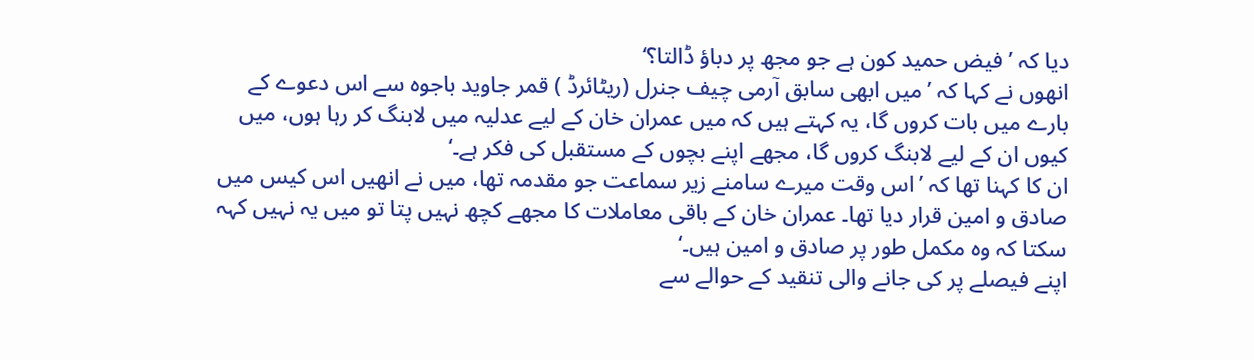دیا کہ ’فیض حمید کون ہے جو مجھ پر دباؤ ڈالتا؟‘
انھوں نے کہا کہ ’میں ابھی سابق آرمی چیف جنرل (ریٹائرڈ ) قمر جاوید باجوہ سے اس دعوے کے بارے میں بات کروں گا، یہ کہتے ہیں کہ میں عمران خان کے لیے عدلیہ میں لابنگ کر رہا ہوں، میں کیوں ان کے لیے لابنگ کروں گا، مجھے اپنے بچوں کے مستقبل کی فکر ہے۔‘
ان کا کہنا تھا کہ ’اس وقت میرے سامنے زیر سماعت جو مقدمہ تھا، میں نے انھیں اس کیس میں صادق و امین قرار دیا تھا۔ عمران خان کے باقی معاملات کا مجھے کچھ نہیں پتا تو میں یہ نہیں کہہ سکتا کہ وہ مکمل طور پر صادق و امین ہیں۔‘
اپنے فیصلے پر کی جانے والی تنقید کے حوالے سے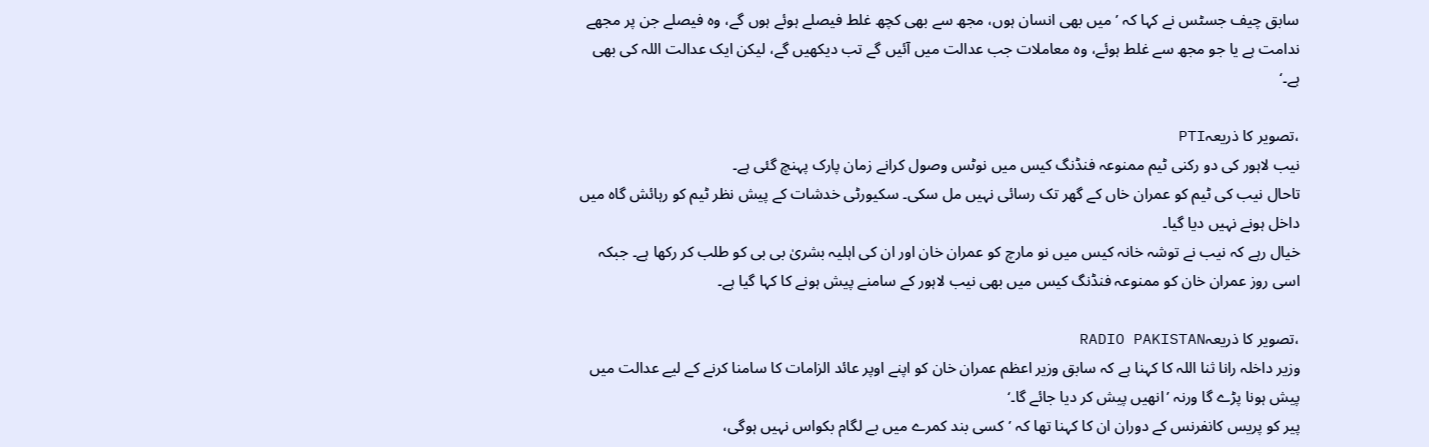سابق چیف جسٹس نے کہا کہ ’میں بھی انسان ہوں، مجھ سے بھی کچھ غلط فیصلے ہوئے ہوں گے، وہ فیصلے جن پر مجھے ندامت ہے یا جو مجھ سے غلط ہوئے، وہ معاملات جب عدالت میں آئیں گے تب دیکھیں گے، لیکن ایک عدالت اللہ کی بھی ہے۔‘

،تصویر کا ذریعہPTI
نیب لاہور کی دو رکنی ٹیم ممنوعہ فنڈنگ کیس میں نوٹس وصول کرانے زمان پارک پہنچ گئی ہے۔
تاحال نیب کی ٹیم کو عمران خاں کے گھر تک رسائی نہیں مل سکی۔ سکیورٹی خدشات کے پیش نظر ٹیم کو رہائش گاہ میں داخل ہونے نہیں دیا گیا۔
خیال رہے کہ نیب نے توشہ خانہ کیس میں نو مارچ کو عمران خان اور ان کی اہلیہ بشریٰ بی بی کو طلب کر رکھا ہے۔ جبکہ اسی روز عمران خان کو ممنوعہ فنڈنگ کیس میں بھی نیب لاہور کے سامنے پیش ہونے کا کہا گیا ہے۔

،تصویر کا ذریعہRADIO PAKISTAN
وزیر داخلہ رانا ثنا اللہ کا کہنا ہے کہ سابق وزیر اعظم عمران خان کو اپنے اوپر عائد الزامات کا سامنا کرنے کے لیے عدالت میں پیش ہونا پڑے گا ورنہ ’انھیں پیش کر دیا جائے گا۔‘
پیر کو پریس کانفرنس کے دوران ان کا کہنا تھا کہ ’کسی بند کمرے میں بے لگام بکواس نہیں ہوگی،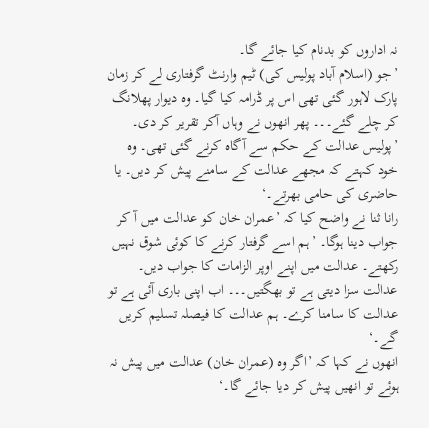نہ اداروں کو بدنام کیا جائے گا۔
’جو (اسلام آباد پولیس کی) ٹیم وارنٹ گرفتاری لے کر زمان پارک لاہور گئی تھی اس پر ڈرامہ کیا گیا۔ وہ دیوار پھلانگ کر چلے گئے۔۔۔ پھر انھوں نے وہاں آکر تقریر کر دی۔
’پولیس عدالت کے حکم سے آگاہ کرنے گئی تھی۔ وہ خود کہتے کہ مجھے عدالت کے سامنے پیش کر دیں۔ یا حاضری کی حامی بھرتے۔‘
رانا ثنا نے واضح کیا کہ ’عمران خان کو عدالت میں آ کر جواب دینا ہوگا۔ ’ہم اسے گرفتار کرنے کا کوئی شوق نہیں رکھتے۔ عدالت میں اپنے اوپر الزامات کا جواب دیں۔ عدالت سزا دیتی ہے تو بھگتیں۔۔۔ اب اپنی باری آئی ہے تو عدالت کا سامنا کرے۔ ہم عدالت کا فیصلہ تسلیم کریں گے۔‘
انھوں نے کہا کہ ’اگر وہ (عمران خان) عدالت میں پیش نہ ہوئے تو انھیں پیش کر دیا جائے گا۔‘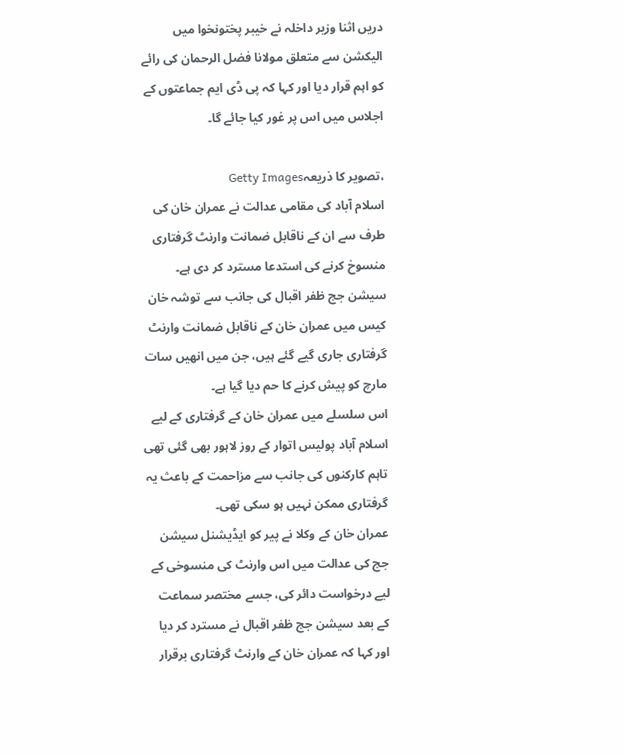دریں اثنا وزیر داخلہ نے خیبر پختونخوا میں الیکشن سے متعلق مولانا فضل الرحمان کی رائے کو اہم قرار دیا اور کہا کہ پی ڈی ایم جماعتوں کے اجلاس میں اس پر غور کیا جائے گا۔

،تصویر کا ذریعہGetty Images
اسلام آباد کی مقامی عدالت نے عمران خان کی طرف سے ان کے ناقابل ضمانت وارنٹ گرفتاری منسوخ کرنے کی استدعا مسترد کر دی ہے۔
سیشن جج ظفر اقبال کی جانب سے توشہ خان کیس میں عمران خان کے ناقابل ضمانت وارنٹ گرفتاری جاری گیے گئے ہیں، جن میں انھیں سات مارچ کو پیش کرنے کا حم دیا گیا ہے۔
اس سلسلے میں عمران خان کے گرفتاری کے لیے اسلام آباد پولیس اتوار کے روز لاہور بھی گئی تھی تاہم کارکنوں کی جانب سے مزاحمت کے باعث یہ گرفتاری ممکن نہیں ہو سکی تھی۔
عمران خان کے وکلا نے پیر کو ایڈیشنل سیشن جج کی عدالت میں اس وارنٹ کی منسوخی کے لیے درخواست دائر کی، جسے مختصر سماعت کے بعد سیشن جج ظفر اقبال نے مسترد کر دیا اور کہا کہ عمران خان کے وارنٹ گرفتاری برقرار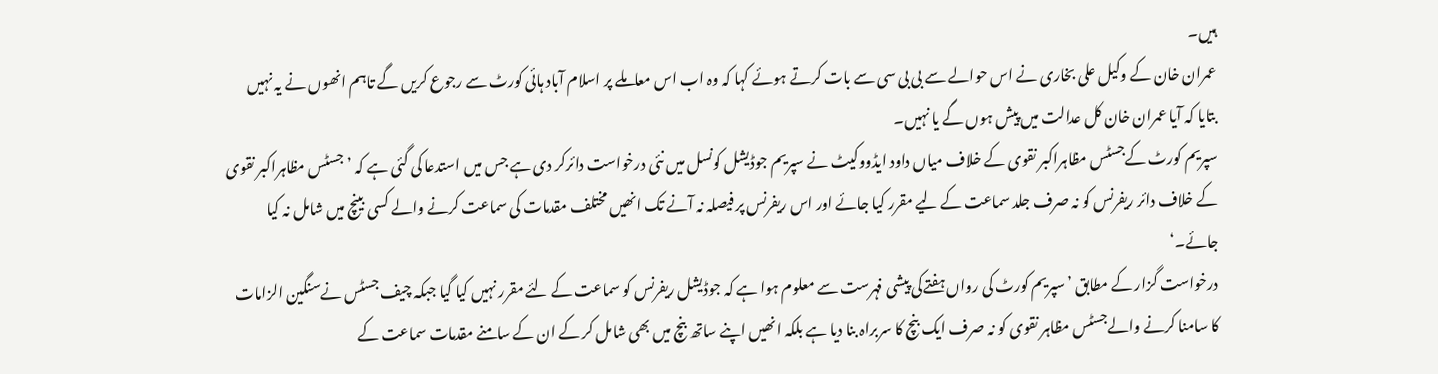ہیں۔
عمران خان کے وکیل علی بخاری نے اس حوالے سے بی بی سی سے بات کرتے ہوئے کہا کہ وہ اب اس معاملے پر اسلام آباد ہائی کورٹ سے رجوع کریں گے تاہم انھوں نے یہ نہیں بتایا کہ آیا عمران خان کل عدالت میں پیش ہوں گے یا نہیں۔
سپریم کورٹ کےجسٹس مظاہراکبر نقوی کے خلاف میاں داود ایڈووکیٹ نے سپریم جوڈیشل کونسل میں نئی درخواست دائرکر دی ہے جس میں استدعا کی گئی ہے کہ ’جسٹس مظاہراکبر نقوی کے خلاف دائر ریفرنس کو نہ صرف جلد سماعت کے لیے مقرر کیا جائے اور اس ریفرنس پر فیصلہ نہ آنے تک انھیں مختلف مقدمات کی سماعت کرنے والے کسی بینچ میں شامل نہ کیا جائے۔‘
درخواست گزار کے مطابق ’سپریم کورٹ کی رواں ہفتےکی پیشی فہرست سے معلوم ہوا ہے کہ جوڈیشل ریفرنس کو سماعت کے لئے مقرر نہیں کیا گیا جبکہ چیف جسٹس نےسنگین الزامات کا سامنا کرنے والےجسٹس مظاہر نقوی کو نہ صرف ایک بنچ کا سربراہ بنا دیا ہے بلکہ انھیں اپنے ساتھ بنچ میں بھی شامل کر کے ان کے سامنے مقدمات سماعت کے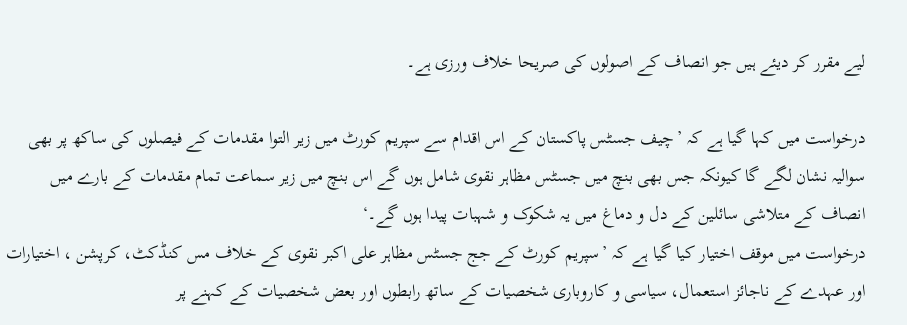لیے مقرر کر دیئے ہیں جو انصاف کے اصولوں کی صریحا خلاف ورزی ہے۔

درخواست میں کہا گیا ہے کہ ’چیف جسٹس پاکستان کے اس اقدام سے سپریم کورٹ میں زیر التوا مقدمات کے فیصلوں کی ساکھ پر بھی سوالیہ نشان لگے گا کیونکہ جس بھی بنچ میں جسٹس مظاہر نقوی شامل ہوں گے اس بنچ میں زیر سماعت تمام مقدمات کے بارے میں انصاف کے متلاشی سائلین کے دل و دماغ میں یہ شکوک و شہبات پیدا ہوں گے۔‘
درخواست میں موقف اختیار کیا گیا ہے کہ ’سپریم کورٹ کے جج جسٹس مظاہر علی اکبر نقوی کے خلاف مس کنڈکٹ، کرپشن ، اختیارات اور عہدے کے ناجائز استعمال، سیاسی و کاروباری شخصیات کے ساتھ رابطوں اور بعض شخصیات کے کہنے پر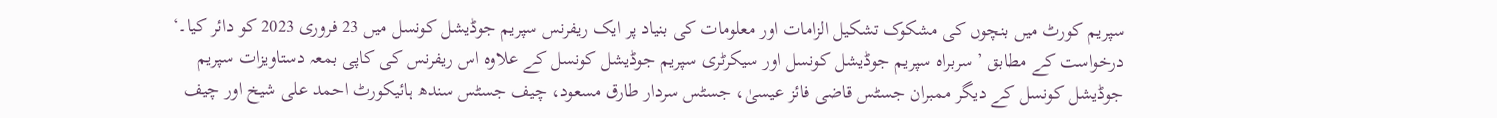سپریم کورٹ میں بنچوں کی مشکوک تشکیل الزامات اور معلومات کی بنیاد پر ایک ریفرنس سپریم جوڈیشل کونسل میں 23 فروری 2023 کو دائر کیا۔‘
درخواست کے مطابق ’سربراہ سپریم جوڈیشل کونسل اور سیکرٹری سپریم جوڈیشل کونسل کے علاوہ اس ریفرنس کی کاپی بمعہ دستاویزات سپریم جوڈیشل کونسل کے دیگر ممبران جسٹس قاضی فائز عیسیٰ، جسٹس سردار طارق مسعود، چیف جسٹس سندھ ہائیکورٹ احمد علی شیخ اور چیف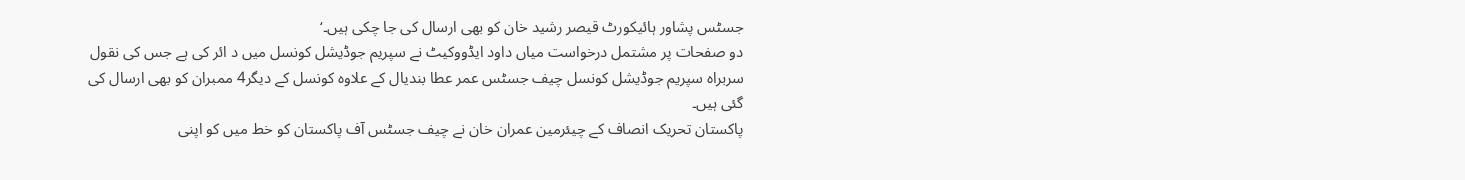جسٹس پشاور ہائیکورٹ قیصر رشید خان کو بھی ارسال کی جا چکی ہیں۔‘
دو صفحات پر مشتمل درخواست میاں داود ایڈووکیٹ نے سپریم جوڈیشل کونسل میں د ائر کی ہے جس کی نقول سربراہ سپریم جوڈیشل کونسل چیف جسٹس عمر عطا بندیال کے علاوہ کونسل کے دیگر4 ممبران کو بھی ارسال کی گئی ہیں۔
پاکستان تحریک انصاف کے چیئرمین عمران خان نے چیف جسٹس آف پاکستان کو خط میں کو اپنی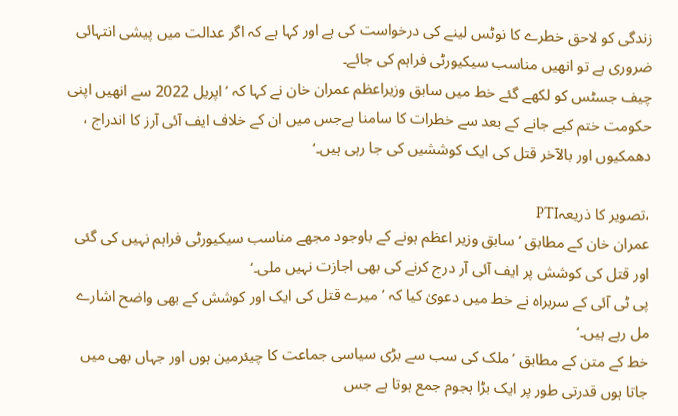زندگی کو لاحق خطرے کا نوٹس لینے کی درخواست کی ہے اور کہا ہے کہ اگر عدالت میں پیشی انتہائی ضروری ہے تو انھیں مناسب سیکیورٹی فراہم کی جائے۔
چیف جسٹس کو لکھے گئے خط میں سابق وزیراعظم عمران خان نے کہا کہ ’اپریل 2022 سے انھیں اپنی حکومت ختم کیے جانے کے بعد سے خطرات کا سامنا ہےجس میں ان کے خلاف ایف آئی آرز کا اندراج ، دھمکیوں اور بالآخر قتل کی ایک کوششیں کی جا رہی ہیں۔‘

،تصویر کا ذریعہPTI
عمران خان کے مطابق ’سابق وزیر اعظم ہونے کے باوجود مجھے مناسب سیکیورٹی فراہم نہیں کی گئی اور قتل کی کوشش پر ایف آئی آر درج کرنے کی بھی اجازت نہیں ملی۔‘
پی ٹی آئی کے سربراہ نے خط میں دعویٰ کیا کہ ’میرے قتل کی ایک اور کوشش کے بھی واضح اشارے مل رہے ہیں۔‘
خط کے متن کے مطابق ’ملک کی سب سے بڑی سیاسی جماعت کا چیئرمین ہوں اور جہاں بھی میں جاتا ہوں قدرتی طور پر ایک بڑا ہجوم جمع ہوتا ہے جس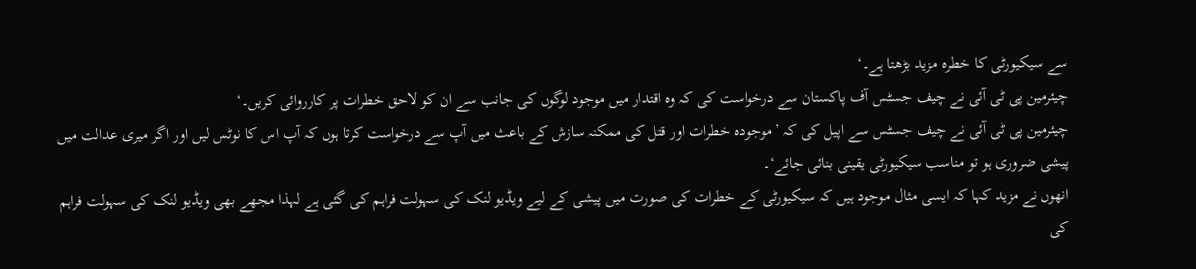سے سیکیورٹی کا خطرہ مزید بڑھتا ہے۔‘
چیئرمین پی ٹی آئی نے چیف جسٹس آف پاکستان سے درخواست کی کہ وہ اقتدار میں موجود لوگوں کی جانب سے ان کو لاحق خطرات پر کارروائی کریں۔‘
چیئرمین پی ٹی آئی نے چیف جسٹس سے اپیل کی کہ ’موجودہ خطرات اور قتل کی ممکنہ سازش کے باعث میں آپ سے درخواست کرتا ہوں کہ آپ اس کا نوٹس لیں اور اگر میری عدالت میں پیشی ضروری ہو تو مناسب سیکیورٹی یقینی بنائی جائے‘۔
انھوں نے مزید کہا کہ ایسی مثال موجود ہیں کہ سیکیورٹی کے خطرات کی صورت میں پیشی کے لیے ویڈیو لنک کی سہولت فراہم کی گئی ہے لہذا مجھے بھی ویڈیو لنک کی سہولت فراہم کی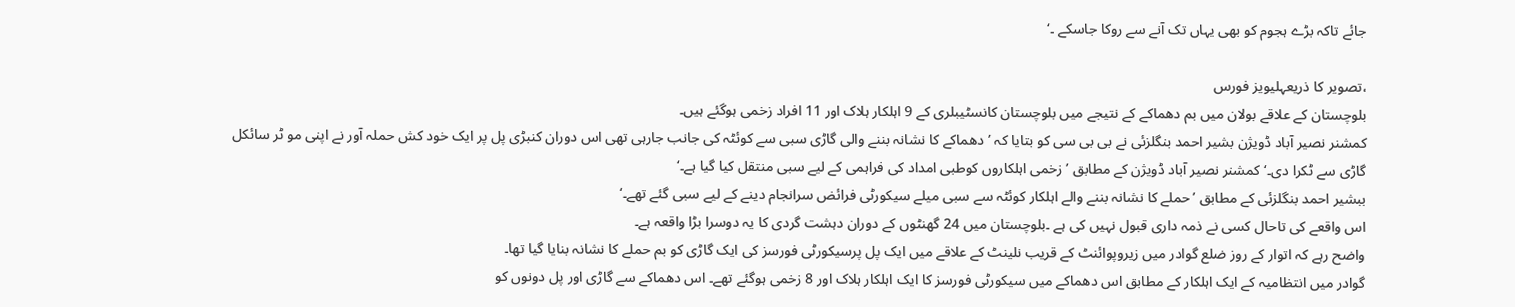جائے تاکہ بڑے ہجوم کو بھی یہاں تک آنے سے روکا جاسکے ۔‘

،تصویر کا ذریعہلیویز فورس
بلوچستان کے علاقے بولان میں بم دھماکے کے نتیجے میں بلوچستان کانسٹیبلری کے 9 اہلکار ہلاک اور 11 افراد زخمی ہوگئے ہیں۔
کمشنر نصیر آباد ڈویژن بشیر احمد بنگلزئی نے بی بی سی کو بتایا کہ ’دھماکے کا نشانہ بننے والی گاڑی سبی سے کوئٹہ کی جانب جارہی تھی اس دوران کنبڑی پل پر ایک خود کش حملہ آور نے اپنی مو ٹر سائکل گاڑی سے ٹکرا دی۔‘ کمشنر نصیر آباد ڈویژن کے مطابق ’زخمی اہلکاروں کوطبی امداد کی فراہمی کے لیے سبی منتقل کیا گیا ہے۔‘
ببشیر احمد بنگلزئی کے مطابق ’حملے کا نشانہ بننے والے اہلکار کوئٹہ سے سبی میلے سیکورٹی فرائض سرانجام دینے کے لیے سبی گئے تھے۔‘
اس واقعے کی تاحال کسی نے ذمہ داری قبول نہیں کی ہے ۔بلوچستان میں 24 گھنٹوں کے دوران دہشت گردی کا یہ دوسرا بڑا واقعہ ہے۔
واضح رہے کہ اتوار کے روز ضلع گوادر میں زیروپوائنٹ کے قریب نلینٹ کے علاقے میں ایک پل پرسیکورٹی فورسز کی ایک گاڑی کو بم حملے کا نشانہ بنایا گیا تھا۔
گوادر میں انتظامیہ کے ایک اہلکار کے مطابق اس دھماکے میں سیکورٹی فورسز کا ایک اہلکار ہلاک اور 8 زخمی ہوگئے تھے۔ اس دھماکے سے گاڑی اور پل دونوں کو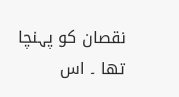نقصان کو پہنچا تھا ۔ اس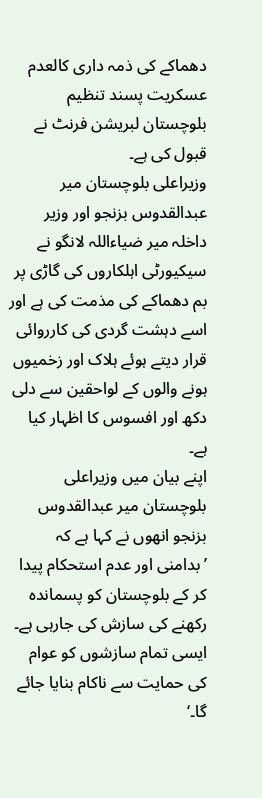دھماکے کی ذمہ داری کالعدم عسکریت پسند تنظیم بلوچستان لبریشن فرنٹ نے قبول کی ہے۔
وزیراعلی بلوچستان میر عبدالقدوس بزنجو اور وزیر داخلہ میر ضیاءاللہ لانگو نے سیکیورٹی اہلکاروں کی گاڑی پر بم دھماکے کی مذمت کی ہے اور اسے دہشت گردی کی کارروائی قرار دیتے ہوئے ہلاک اور زخمیوں ہونے والوں کے لواحقین سے دلی دکھ اور افسوس کا اظہار کیا ہے۔
اپنے بیان میں وزیراعلی بلوچستان میر عبدالقدوس بزنجو انھوں نے کہا ہے کہ ’بدامنی اور عدم استحکام پیدا کر کے بلوچستان کو پسماندہ رکھنے کی سازش کی جارہی ہے۔ ایسی تمام سازشوں کو عوام کی حمایت سے ناکام بنایا جائے گا۔‘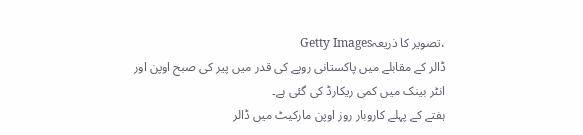،تصویر کا ذریعہGetty Images
ڈالر کے مقابلے میں پاکستانی روپے کی قدر میں پیر کی صبح اوپن اور انٹر بینک میں کمی ریکارڈ کی گئی ہے۔
ہفتے کے پہلے کاروبار روز اوپن مارکیٹ میں ڈالر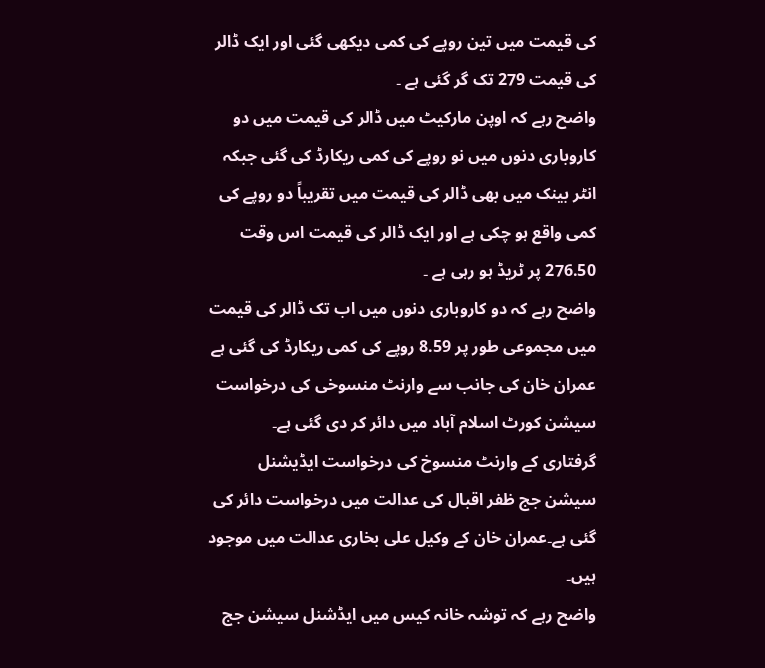کی قیمت میں تین روپے کی کمی دیکھی گئی اور ایک ڈالر کی قیمت 279 تک گر گئی ہے ۔
واضح رہے کہ اوپن مارکیٹ میں ڈالر کی قیمت میں دو کاروباری دنوں میں نو روپے کی کمی ریکارڈ کی گئی جبکہ انٹر بینک میں بھی ڈالر کی قیمت میں تقریباً دو روپے کی کمی واقع ہو چکی ہے اور ایک ڈالر کی قیمت اس وقت 276.50 پر ٹریڈ ہو رہی ہے ۔
واضح رہے کہ دو کاروباری دنوں میں اب تک ڈالر کی قیمت میں مجموعی طور پر 8.59 روپے کی کمی ریکارڈ کی گئی ہے
عمران خان کی جانب سے وارنٹ منسوخی کی درخواست سیشن کورٹ اسلام آباد میں دائر کر دی گئی ہے۔
گرفتاری کے وارنٹ منسوخ کی درخواست ایڈیشنل سیشن جج ظفر اقبال کی عدالت میں درخواست دائر کی گئی ہے۔عمران خان کے وکیل علی بخاری عدالت میں موجود ہیں۔
واضح رہے کہ توشہ خانہ کیس میں ایڈشنل سیشن جج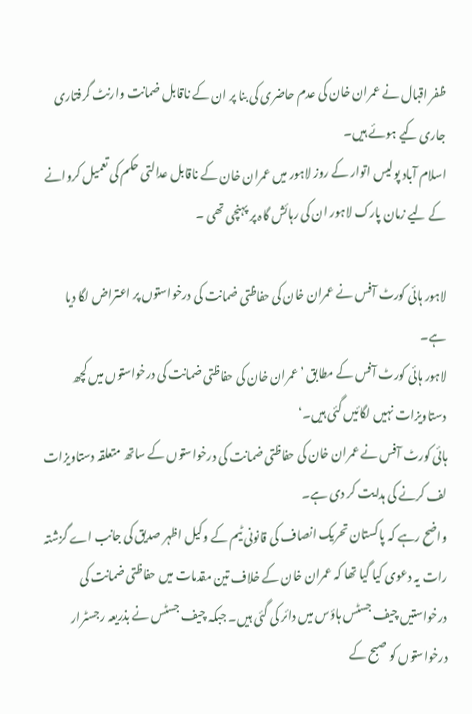ظفر اقبال نے عمران خان کی عدم حاضری کی بنا پر ان کے ناقابل ضمانت وارنٹ گرفتاری جاری کیے ہوئے ہیں۔
اسلام آباد پولیس اتوار کے روز لاہور میں عمران خان کے ناقابل عدالتی حکم کی تعمیل کروانے کے لیے زمان پارک لاہور ان کی رہائش گاہ پر پہنچی تھی ۔

لاہور ہائی کورٹ آفس نے عمران خان کی حفاظتی ضمانت کی درخواستوں پر اعتراض لگا دیا ہے۔
لاہور ہائی کورٹ آفس کے مطابق ’عمران خان کی حفاظتی ضمانت کی درخواستوں میں کچھ دستاویزات نہیں لگائیں گئی ہیں۔‘
ہائی کورٹ آفس نے عمران خان کی حفاظتی ضمانت کی درخواستوں کے ساتھ متعلقہ دستاویزات لف کرنے کی ہدایت کر دی ہے۔
واضح رہے کہ پاکستان تحریک انصاف کی قانونی ٹیم کے وکیل اظہر صدیق کی جانب اے گزشتہ رات یہ دعوی کیا گیا تھا کہ عمران خان کے خلاف تین مقدمات میں حفاظتی ضمانت کی درخواستیں چیف جسٹس ہاؤس میں دائر کی گئی ہیں۔ جبکہ چیف جسٹس نے بذریعہ رجسٹرار درخواستوں کو صبح کے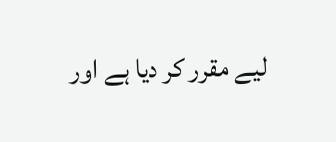لیے مقرر کر دیا ہے اور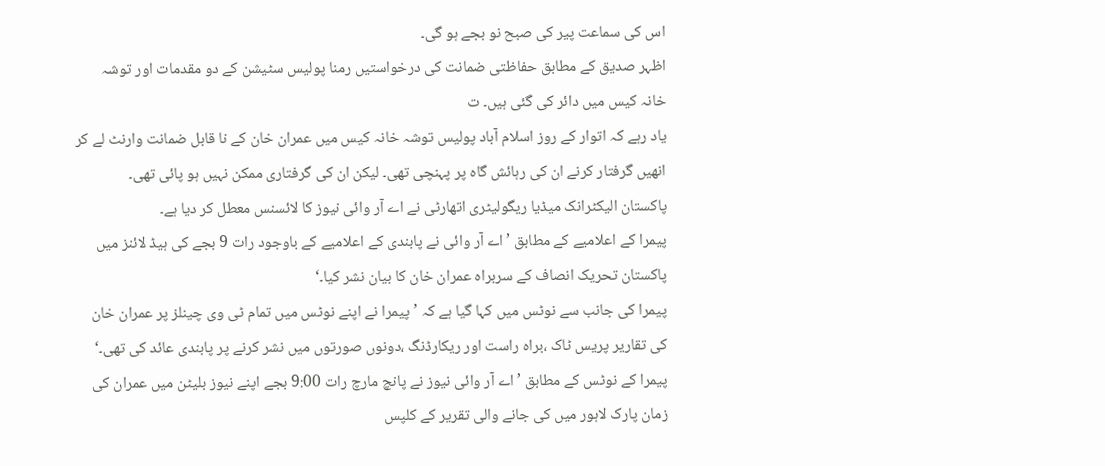اس کی سماعت پیر کی صبح نو بجے ہو گی۔
اظہر صدیق کے مطابق حفاظتی ضمانت کی درخواستیں رمنا پولیس سٹیشن کے دو مقدمات اور توشہ خانہ کیس میں دائر کی گئی ہیں۔ ت
یاد رہے کہ اتوار کے روز اسلام آباد پولیس توشہ خانہ کیس میں عمران خان کے نا قابل ضمانت وارنٹ لے کر انھیں گرفتار کرنے ان کی رہائش گاہ پر پہنچی تھی۔ لیکن ان کی گرفتاری ممکن نہیں ہو پائی تھی۔
پاکستان الیکٹرانک میڈیا ریگولیٹری اتھارٹی نے اے آر وائی نیوز کا لائسنس معطل کر دیا ہے۔
پیمرا کے اعلامیے کے مطابق ’اے آر وائی نے پابندی کے اعلامیے کے باوجود رات 9 بجے کی ہیڈ لائنز میں پاکستان تحریک انصاف کے سربراہ عمران خان کا بیان نشر کیا۔‘
پیمرا کی جانب سے نوٹس میں کہا گیا ہے کہ ’پیمرا نے اپنے نوٹس میں تمام ٹی وی چینلز پر عمران خان کی تقاریر پریس ٹاک ،براہ راست اور ریکارڈنگ ،دونوں صورتوں میں نشر کرنے پر پابندی عائد کی تھی۔‘
پیمرا کے نوٹس کے مطابق ’اے آر وائی نیوز نے پانچ مارچ رات 9:00 بجے اپنے نیوز بلیٹن میں عمران کی زمان پارک لاہور میں کی جانے والی تقریر کے کلپس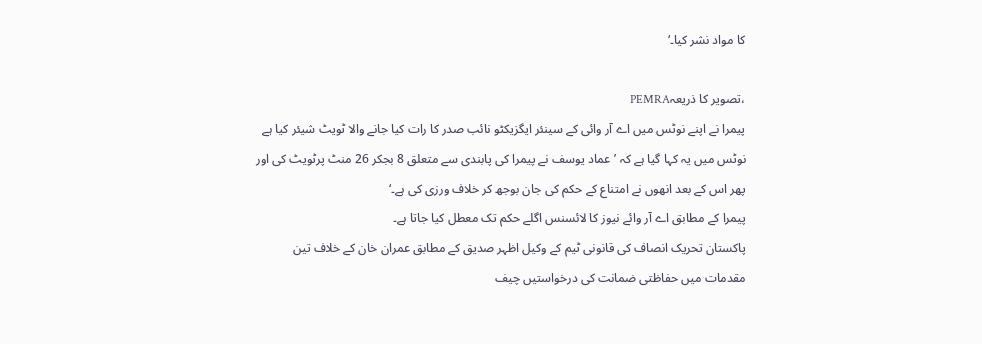کا مواد نشر کیا۔‘

،تصویر کا ذریعہPEMRA
پیمرا نے اپنے نوٹس میں اے آر وائی کے سینئر ایگزیکٹو نائب صدر کا رات کیا جانے والا ٹویٹ شیئر کیا ہے
نوٹس میں یہ کہا گیا ہے کہ ’عماد یوسف نے پیمرا کی پابندی سے متعلق 8 بجکر 26 منٹ پرٹویٹ کی اور پھر اس کے بعد انھوں نے امتناع کے حکم کی جان بوجھ کر خلاف ورزی کی ہے۔‘
پیمرا کے مطابق اے آر وائے نیوز کا لائسنس اگلے حکم تک معطل کیا جاتا ہے۔
پاکستان تحریک انصاف کی قانونی ٹیم کے وکیل اظہر صدیق کے مطابق عمران خان کے خلاف تین مقدمات میں حفاظتی ضمانت کی درخواستیں چیف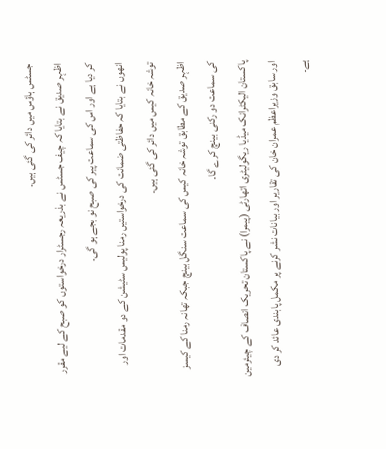جسٹس ہاؤس میں دائر کی گئی ہیں۔
اظہر صدیق نے بتایا کہ چیف جسٹس نے بذریعہ رجسٹرار درخواستوں کو صبح کے لیے مقرر کر دیا ہے اور اس کی سماعت پیر کی صبح نو بجے ہو گی۔
انھوں نے بتایا کہ حفاظتی ضمانت کی درخواستیں رمنا پولیس سٹیشن کے دو مقدمات اور توشہ خانہ کیس میں دائر کی گئی ہیں۔
اظہر صدیق کے مطابق توشہ خانہ کیس کی سماعت سنگل بینچ جبکہ تھانہ رمنا کے کیسز کی سماعت دو رکنی بینچ کرے گا۔
پاکستان الیکٹرانک میڈیا ریگولیٹری اتھارٹی (پیمرا) نے پاکستان تحریک انصاف کے چیئرمین اور سابق وزیراعظم عمران خان کی تقاریر اور بیانات نشر کرنے پر مکمل پابندی عائد کر دی ہے۔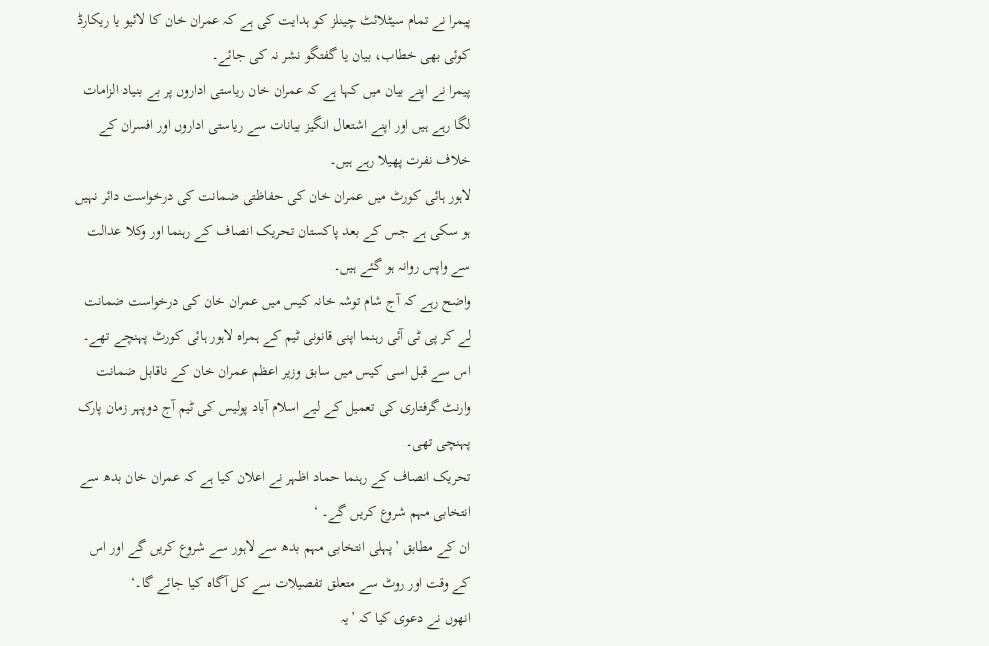پیمرا نے تمام سیٹلائٹ چینلز کو ہدایت کی ہے کہ عمران خان کا لائیو یا ریکارڈ کوئی بھی خطاب، بیان یا گفتگو نشر نہ کی جائے۔
پیمرا نے اپنے بیان میں کہا ہے کہ عمران خان ریاستی اداروں پر بے بنیاد الزامات لگا رہے ہیں اور اپنے اشتعال انگیز بیانات سے ریاستی اداروں اور افسران کے خلاف نفرت پھیلا رہے ہیں۔
لاہور ہائی کورٹ میں عمران خان کی حفاظتی ضمانت کی درخواست دائر نہیں ہو سکی ہے جس کے بعد پاکستان تحریک انصاف کے رہنما اور وکلا عدالت سے واپس روانہ ہو گئے ہیں۔
واضح رہے کہ آج شام توشہ خانہ کیس میں عمران خان کی درخواست ضمانت لے کر پی ٹی آئی رہنما اپنی قانونی ٹیم کے ہمراہ لاہور ہائی کورٹ پہنچے تھے۔
اس سے قبل اسی کیس میں سابق وزیر اعظم عمران خان کے ناقابل ضمانت وارنٹ گرفتاری کی تعمیل کے لیے اسلام آباد پولیس کی ٹیم آج دوپہر زمان پارک پہنچی تھی۔
تحریک انصاف کے رہنما حماد اظہر نے اعلان کیا ہے کہ عمران خان بدھ سے انتخابی مہم شروع کریں گے۔ ‘
ان کے مطابق ’پہلی انتخابی مہم بدھ سے لاہور سے شروع کریں گے اور اس کے وقت اور روٹ سے متعلق تفصیلات سے کل آگاہ کیا جائے گا۔‘
انھوں نے دعوی کیا کہ ’یہ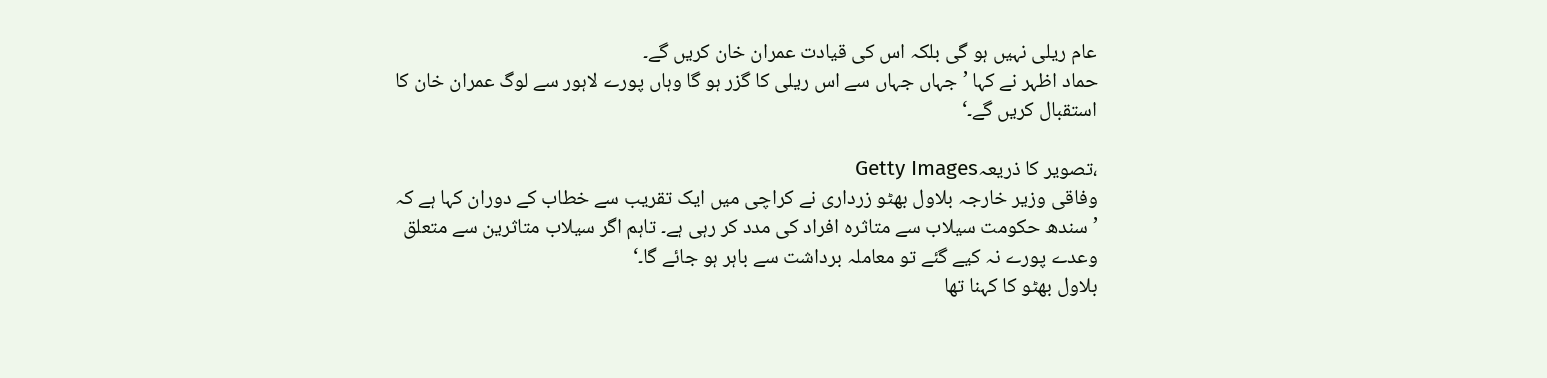عام ریلی نہیں ہو گی بلکہ اس کی قیادت عمران خان کریں گے۔
حماد اظہر نے کہا ’جہاں جہاں سے اس ریلی کا گزر ہو گا وہاں پورے لاہور سے لوگ عمران خان کا استقبال کریں گے۔‘

،تصویر کا ذریعہGetty Images
وفاقی وزیر خارجہ بلاول بھٹو زرداری نے کراچی میں ایک تقریب سے خطاب کے دوران کہا ہے کہ ’سندھ حکومت سیلاب سے متاثرہ افراد کی مدد کر رہی ہے۔ تاہم اگر سیلاب متاثرین سے متعلق وعدے پورے نہ کیے گئے تو معاملہ برداشت سے باہر ہو جائے گا۔‘
بلاول بھٹو کا کہنا تھا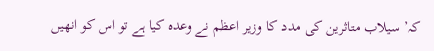کہ’ سیلاب متاثرین کی مدد کا وزیر اعظم نے وعدہ کیا ہے تو اس کو انھیں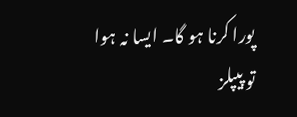پورا کرنا ہو گا۔ ایسا نہ ہوا تو پیپلز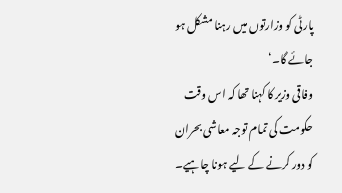پارٹی کو وزارتوں میں رہنا مشکل ہو جائے گا۔‘
وفاقی وزیر کا کہنا تھا کہ اس وقت حکومت کی تمام توجہ معاشی بحران کو دور کرنے کے لیے ہونا چاہیے۔